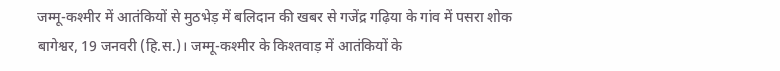जम्मू-कश्मीर में आतंकियों से मुठभेड़ में बलिदान की खबर से गजेंद्र गढ़िया के गांव में पसरा शोक
बागेश्वर, 19 जनवरी (हि.स.)। जम्मू-कश्मीर के किश्तवाड़ में आतंकियों के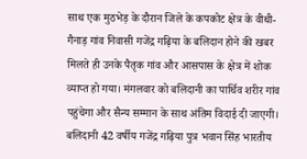साथ एक मुठभेड़ के दौरान जिले के कपकोट क्षेत्र के वीथी-गैनाड़ गांव निवासी गजेंद्र गढ़िया के बलिदान होने की खबर मिलते ही उनके पैतृक गांव और आसपास के क्षेत्र में शोक व्याप्त हो गया। मंगलवार को बलिदानी का पार्थिव शरीर गांव पहुंचेगा और सैन्य सम्मान के साथ अंतिम विदाई दी जाएगी।
बलिदानी 42 वर्षीय गजेंद्र गढ़िया पुत्र भवान सिंह भारतीय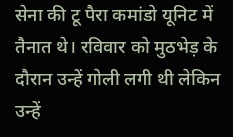सेना की टू पैरा कमांडो यूनिट में तैनात थे। रविवार को मुठभेड़ के दौरान उन्हें गोली लगी थी लेकिन उन्हें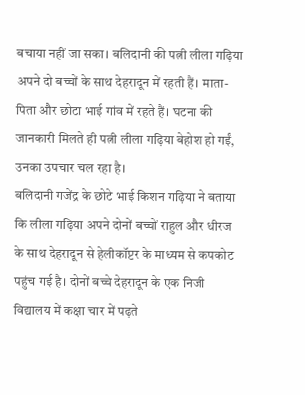बचाया नहीं जा सका। बलिदानी की पत्नी लीला गढ़िया अपने दो बच्चों के साथ देहरादून में रहती हैं। माता-पिता और छोटा भाई गांव में रहते हैं। घटना की जानकारी मिलते ही पत्नी लीला गढ़िया बेहोश हो गईं, उनका उपचार चल रहा है।
बलिदानी गजेंद्र के छोटे भाई किशन गढ़िया ने बताया कि लीला गढ़िया अपने दोनों बच्चों राहुल और धीरज के साथ देहरादून से हेलीकॉप्टर के माध्यम से कपकोट पहुंच गई है। दोनों बच्चे देहरादून के एक निजी विद्यालय में कक्षा चार में पढ़ते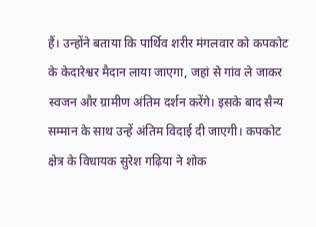हैं। उन्होंने बताया कि पार्थिव शरीर मंगलवार को कपकोट के केदारेश्वर मैदान लाया जाएगा, जहां से गांव ले जाकर स्वजन और ग्रामीण अंतिम दर्शन करेंगे। इसके बाद सैन्य सम्मान के साथ उन्हें अंतिम विदाई दी जाएगी। कपकोट क्षेत्र के विधायक सुरेश गढ़िया ने शोक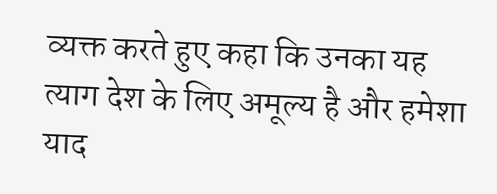व्यक्त करते हुए कहा कि उनका यह त्याग देश के लिए अमूल्य है और हमेशा याद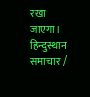रखा जाएगा।
हिन्दुस्थान समाचार /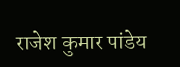राजेश कुमार पांडेय